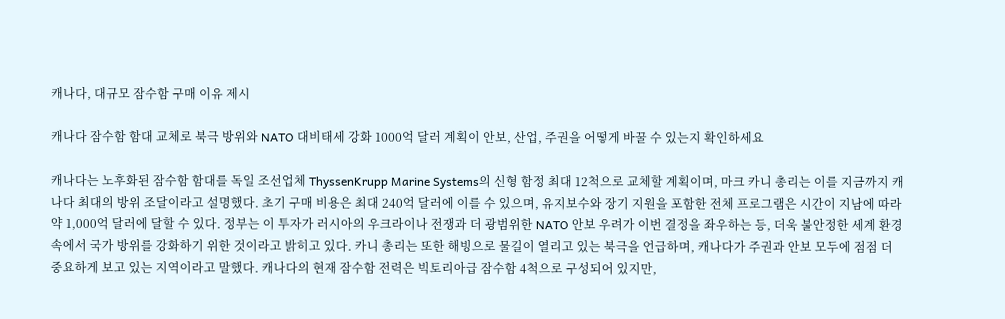캐나다, 대규모 잠수함 구매 이유 제시

캐나다 잠수함 함대 교체로 북극 방위와 NATO 대비태세 강화 1000억 달러 계획이 안보, 산업, 주권을 어떻게 바꿀 수 있는지 확인하세요

캐나다는 노후화된 잠수함 함대를 독일 조선업체 ThyssenKrupp Marine Systems의 신형 함정 최대 12척으로 교체할 계획이며, 마크 카니 총리는 이를 지금까지 캐나다 최대의 방위 조달이라고 설명했다. 초기 구매 비용은 최대 240억 달러에 이를 수 있으며, 유지보수와 장기 지원을 포함한 전체 프로그램은 시간이 지남에 따라 약 1,000억 달러에 달할 수 있다. 정부는 이 투자가 러시아의 우크라이나 전쟁과 더 광범위한 NATO 안보 우려가 이번 결정을 좌우하는 등, 더욱 불안정한 세계 환경 속에서 국가 방위를 강화하기 위한 것이라고 밝히고 있다. 카니 총리는 또한 해빙으로 물길이 열리고 있는 북극을 언급하며, 캐나다가 주권과 안보 모두에 점점 더 중요하게 보고 있는 지역이라고 말했다. 캐나다의 현재 잠수함 전력은 빅토리아급 잠수함 4척으로 구성되어 있지만,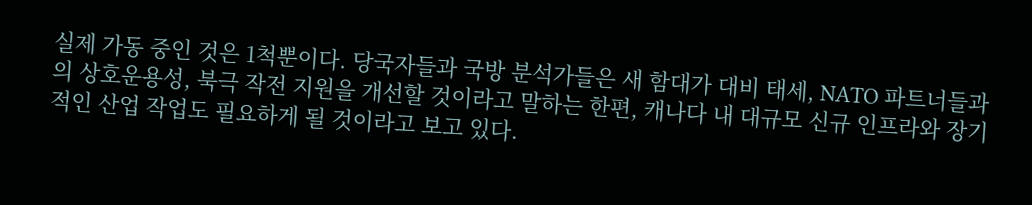실제 가동 중인 것은 1척뿐이다. 당국자들과 국방 분석가들은 새 함대가 대비 태세, NATO 파트너들과의 상호운용성, 북극 작전 지원을 개선할 것이라고 말하는 한편, 캐나다 내 대규모 신규 인프라와 장기적인 산업 작업도 필요하게 될 것이라고 보고 있다.